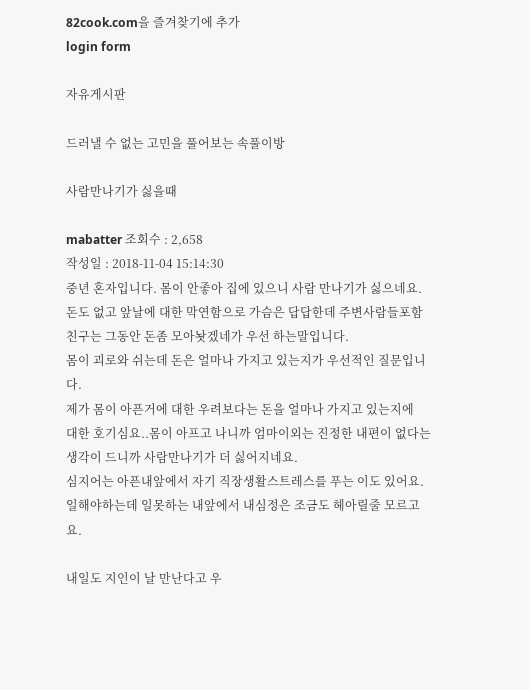82cook.com을 즐겨찾기에 추가
login form

자유게시판

드러낼 수 없는 고민을 풀어보는 속풀이방

사람만나기가 싫을때

mabatter 조회수 : 2,658
작성일 : 2018-11-04 15:14:30
중년 혼자입니다. 몸이 안좋아 집에 있으니 사람 만나기가 싫으네요.
돈도 없고 앞날에 대한 막연함으로 가슴은 답답한데 주변사람들포함
친구는 그동안 돈좀 모아놧겠네가 우선 하는말입니다.
몸이 괴로와 쉬는데 돈은 얼마나 가지고 있는지가 우선적인 질문입니다.
제가 몸이 아픈거에 대한 우려보다는 돈을 얼마나 가지고 있는지에
대한 호기심요..몸이 아프고 나니까 엄마이외는 진정한 내편이 없다는
생각이 드니까 사람만나기가 더 싫어지네요.
심지어는 아픈내앞에서 자기 직장생활스트레스를 푸는 이도 있어요.
일해야하는데 일못하는 내앞에서 내심정은 조금도 헤아릴줄 모르고요.

내일도 지인이 날 만난다고 우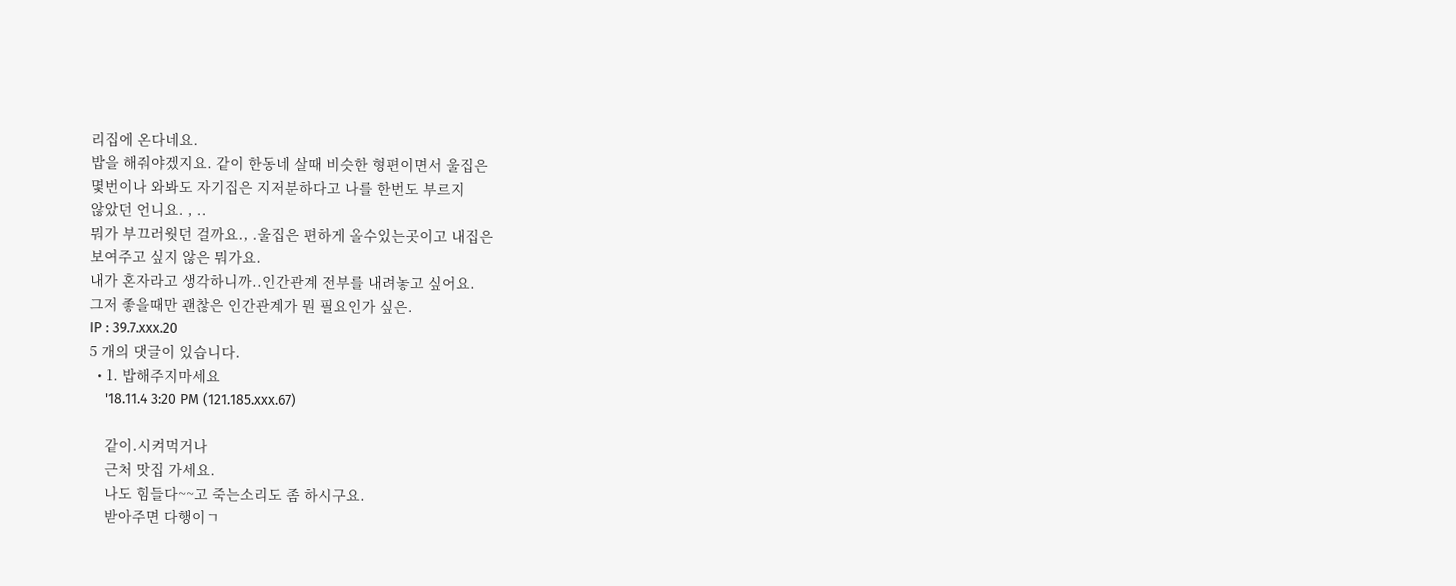리집에 온다네요.
밥을 해줘야겠지요. 같이 한동네 살때 비슷한 형편이면서 울집은
몇번이나 와봐도 자기집은 지저분하다고 나를 한번도 부르지
않았던 언니요. , ..
뭐가 부끄러웟던 걸까요., .울집은 편하게 올수있는곳이고 내집은
보여주고 싶지 않은 뭐가요.
내가 혼자라고 생각하니까..인간관계 전부를 내려놓고 싶어요.
그저 좋을때만 괜찮은 인간관계가 뭔 필요인가 싶은.
IP : 39.7.xxx.20
5 개의 댓글이 있습니다.
  • 1. 밥해주지마세요
    '18.11.4 3:20 PM (121.185.xxx.67)

    같이.시켜먹거나
    근처 맛집 가세요.
    나도 힘들다~~고 죽는소리도 좀 하시구요.
    받아주면 다행이ㄱ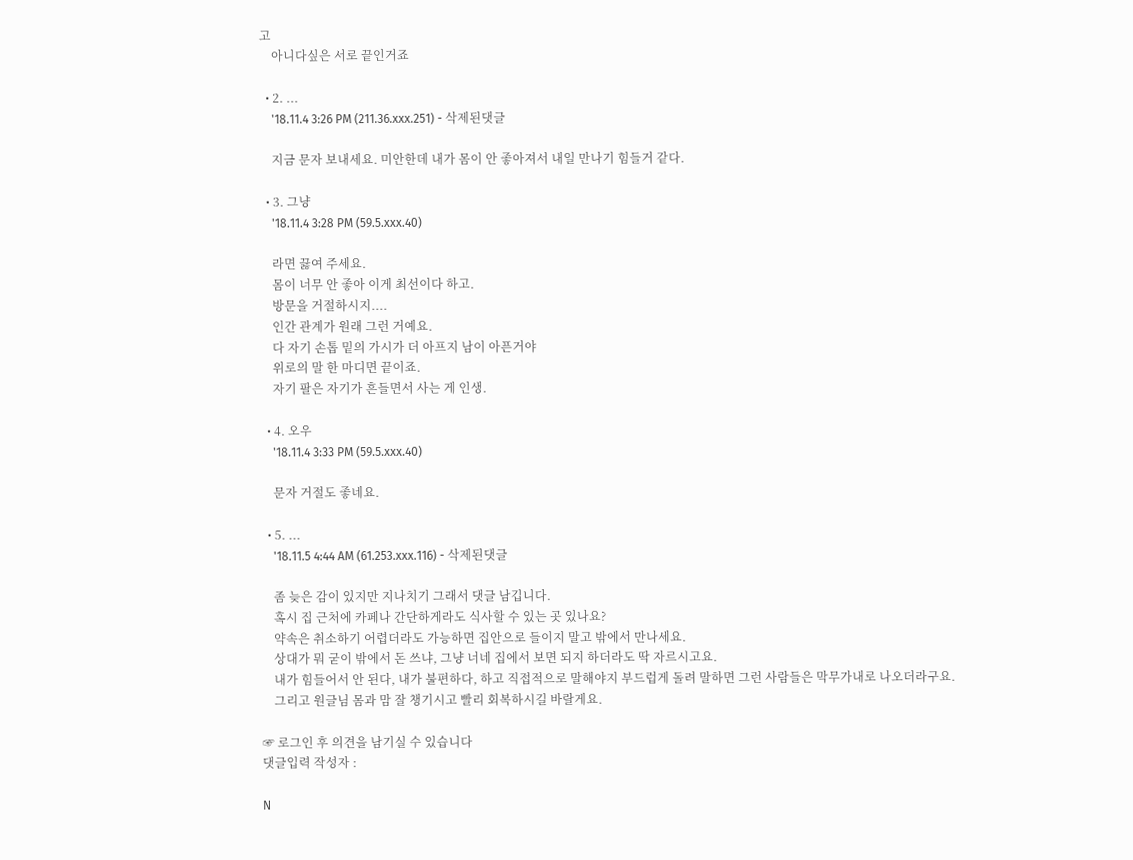고
    아니다싶은 서로 끝인거죠

  • 2. ...
    '18.11.4 3:26 PM (211.36.xxx.251) - 삭제된댓글

    지금 문자 보내세요. 미안한데 내가 몸이 안 좋아져서 내일 만나기 힘들거 같다.

  • 3. 그냥
    '18.11.4 3:28 PM (59.5.xxx.40)

    라면 끓여 주세요.
    몸이 너무 안 좋아 이게 최선이다 하고.
    방문을 거절하시지....
    인간 관계가 원래 그런 거예요.
    다 자기 손톱 밑의 가시가 더 아프지 남이 아픈거야
    위로의 말 한 마디면 끝이죠.
    자기 팔은 자기가 흔들면서 사는 게 인생.

  • 4. 오우
    '18.11.4 3:33 PM (59.5.xxx.40)

    문자 거절도 좋네요.

  • 5. ...
    '18.11.5 4:44 AM (61.253.xxx.116) - 삭제된댓글

    좀 늦은 감이 있지만 지나치기 그래서 댓글 남깁니다.
    혹시 집 근처에 카페나 간단하게라도 식사할 수 있는 곳 있나요?
    약속은 취소하기 어렵더라도 가능하면 집안으로 들이지 말고 밖에서 만나세요.
    상대가 뭐 굳이 밖에서 돈 쓰냐, 그냥 너네 집에서 보면 되지 하더라도 딱 자르시고요.
    내가 힘들어서 안 된다, 내가 불편하다, 하고 직접적으로 말해야지 부드럽게 돌려 말하면 그런 사람들은 막무가내로 나오더라구요.
    그리고 원글님 몸과 맘 잘 챙기시고 빨리 회복하시길 바랄게요.

☞ 로그인 후 의견을 남기실 수 있습니다
댓글입력 작성자 :

N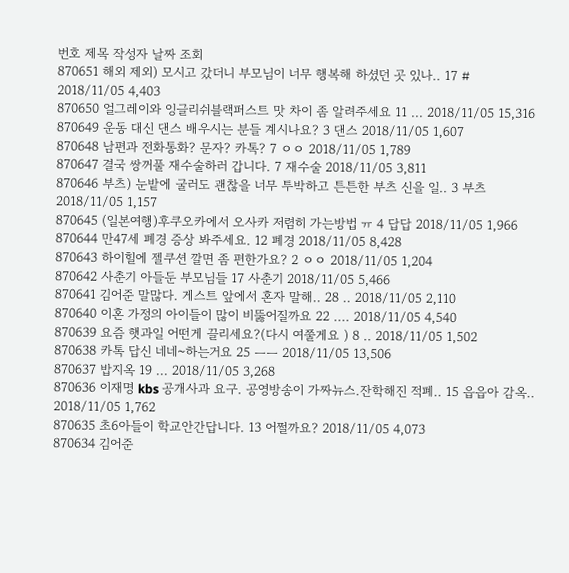번호 제목 작성자 날짜 조회
870651 해외 제외) 모시고 갔더니 부모님이 너무 행복해 하셨던 곳 있나.. 17 # 2018/11/05 4,403
870650 얼그레이와 잉글리쉬블랙퍼스트 맛 차이 좀 알려주세요 11 ... 2018/11/05 15,316
870649 운동 대신 댄스 배우시는 분들 계시나요? 3 댄스 2018/11/05 1,607
870648 남편과 전화통화? 문자? 카톡? 7 ㅇㅇ 2018/11/05 1,789
870647 결국 쌍꺼풀 재수술하러 갑니다. 7 재수술 2018/11/05 3,811
870646 부츠) 눈밭에 굴러도 괜찮을 너무 투박하고 튼튼한 부츠 신을 일.. 3 부츠 2018/11/05 1,157
870645 (일본여행)후쿠오카에서 오사카 저렴히 가는방법 ㅠ 4 답답 2018/11/05 1,966
870644 만47세 폐경 증상 봐주세요. 12 폐경 2018/11/05 8,428
870643 하이힐에 젤쿠션 깔면 좀 편한가요? 2 ㅇㅇ 2018/11/05 1,204
870642 사춘기 아들둔 부모님들 17 사춘기 2018/11/05 5,466
870641 김어준 말많다. 게스트 앞에서 혼자 말해.. 28 .. 2018/11/05 2,110
870640 이혼 가정의 아이들이 많이 비뚫어질까요 22 .... 2018/11/05 4,540
870639 요즘 햇과일 어떤게 끌리세요?(다시 여쭐게요 ) 8 .. 2018/11/05 1,502
870638 카톡 답신 네네~하는거요 25 ㅡㅡ 2018/11/05 13,506
870637 밥지옥 19 ... 2018/11/05 3,268
870636 이재명 kbs 공개사과 요구. 공영방송이 가짜뉴스.잔학해진 적폐.. 15 읍읍아 감옥.. 2018/11/05 1,762
870635 초6아들이 학교안간답니다. 13 어쩔까요? 2018/11/05 4,073
870634 김어준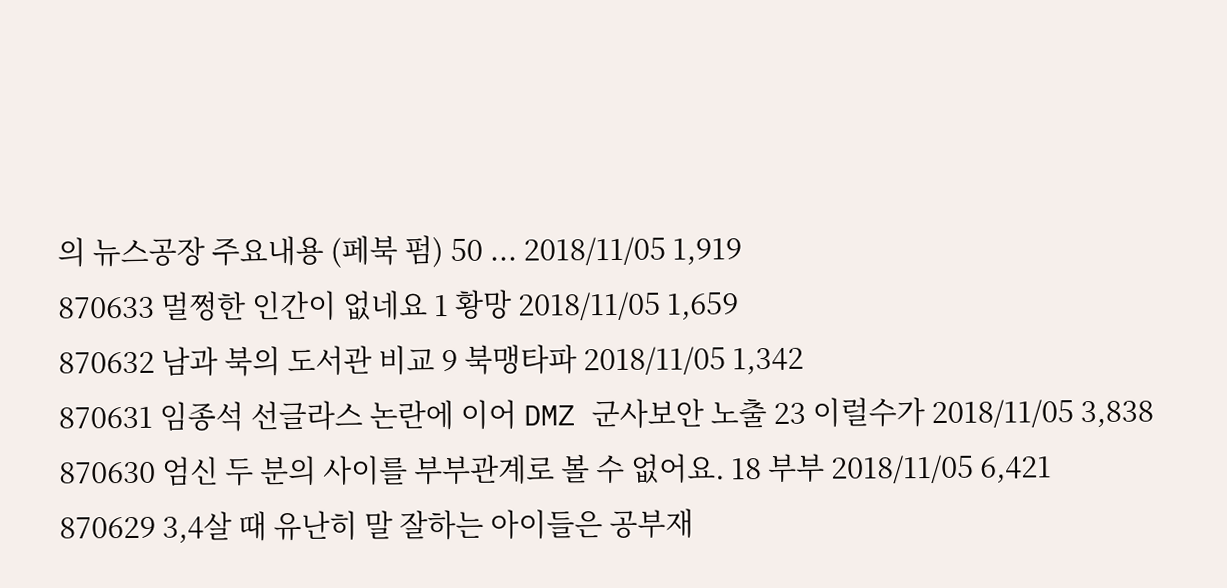의 뉴스공장 주요내용 (페북 펌) 50 ... 2018/11/05 1,919
870633 멀쩡한 인간이 없네요 1 황망 2018/11/05 1,659
870632 남과 북의 도서관 비교 9 북맹타파 2018/11/05 1,342
870631 임종석 선글라스 논란에 이어 DMZ 군사보안 노출 23 이럴수가 2018/11/05 3,838
870630 엄신 두 분의 사이를 부부관계로 볼 수 없어요. 18 부부 2018/11/05 6,421
870629 3,4살 때 유난히 말 잘하는 아이들은 공부재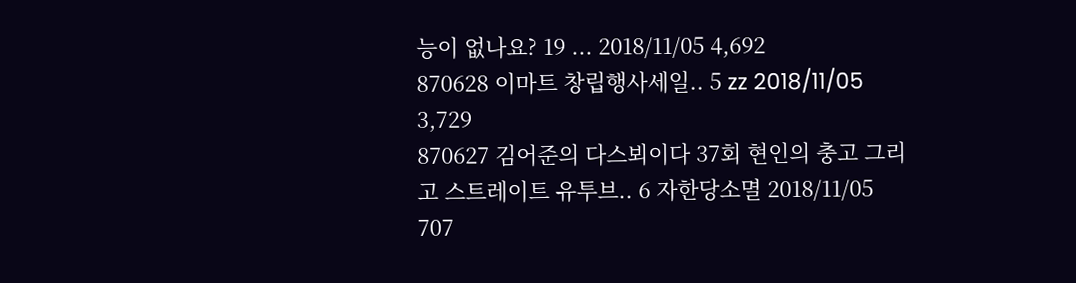능이 없나요? 19 ... 2018/11/05 4,692
870628 이마트 창립행사세일.. 5 zz 2018/11/05 3,729
870627 김어준의 다스뵈이다 37회 현인의 충고 그리고 스트레이트 유투브.. 6 자한당소멸 2018/11/05 707